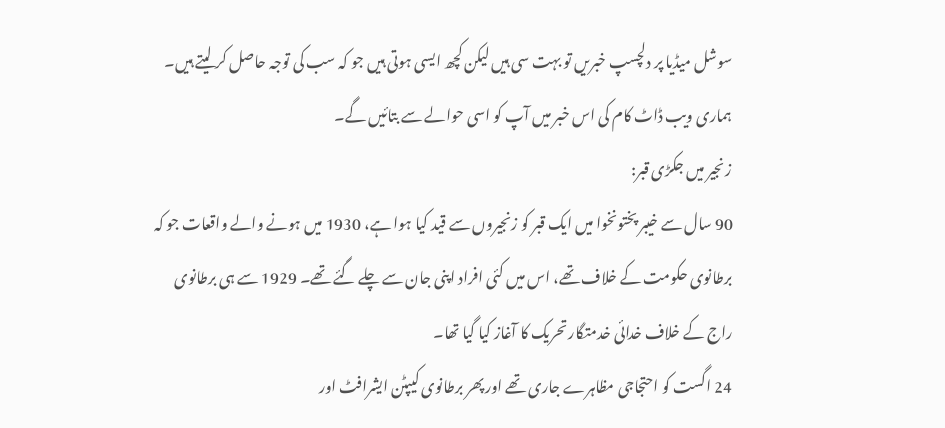سوشل میڈیا پر دلچسپ خبریں تو بہت سی ہیں لیکن کچھ ایسی ہوتی ہیں جو کہ سب کی توجہ حاصل کر لیتے ہیں۔
ہماری ویب ڈاٹ کام کی اس خبر میں آپ کو اسی حوالے سے بتائیں گے۔
زنجیر میں جکڑی قبر:
90 سال سے خیبر پختونخوا میں ایک قبر کو زنجیروں سے قید کیا ہوا ہے، 1930 میں ہونے والے واقعات جو کہ برطانوی حکومت کے خلاف تھے، اس میں کئی افراد اپنی جان سے چلے گئے تھے۔ 1929 سے ہی برطانوی راج کے خلاف خدائی خدمتگار تحریک کا آغاز کیا گیا تھا۔
24 اگست کو احتجاجی مظاہرے جاری تھے اور پھر برطانوی کیپٹن ایشرافٹ اور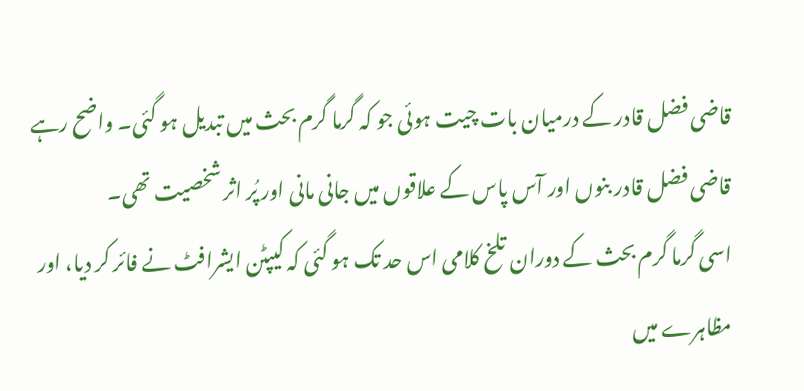قاضی فضل قادر کے درمیان بات چیت ہوئی جو کہ گرما گرم بحث میں تبدیل ہو گئی۔ واضح رہے قاضی فضل قادر بنوں اور آس پاس کے علاقوں میں جانی مانی اور پُر اثر شخصیت تھی۔
اسی گرما گرم بحث کے دوران تلخ کلامی اس حد تک ہو گئی کہ کیپٹن ایشرافٹ نے فائر کر دیا، اور مظاہرے میں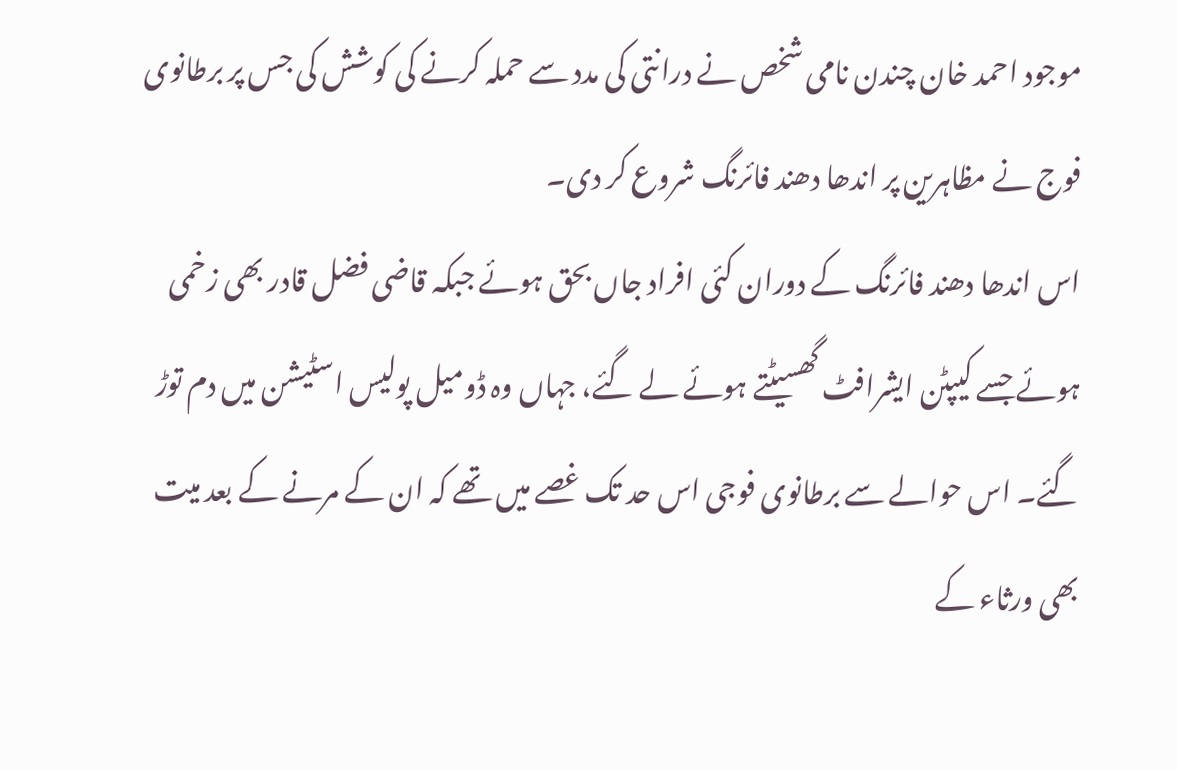موجود احمد خان چندن نامی شخص نے درانتی کی مدد سے حملہ کرنے کی کوشش کی جس پر برطانوی فوج نے مظاہرین پر اندھا دھند فائرنگ شروع کر دی۔
اس اندھا دھند فائرنگ کے دوران کئی افراد جاں بحق ہوئے جبکہ قاضی فضل قادر بھی زخمی ہوئے جسے کیپٹن ایشرافٹ گھسیٹتے ہوئے لے گئے، جہاں وہ ڈومیل پولیس اسٹیشن میں دم توڑ گئے۔ اس حوالے سے برطانوی فوجی اس حد تک غصے میں تھے کہ ان کے مرنے کے بعد میت بھی ورثاء کے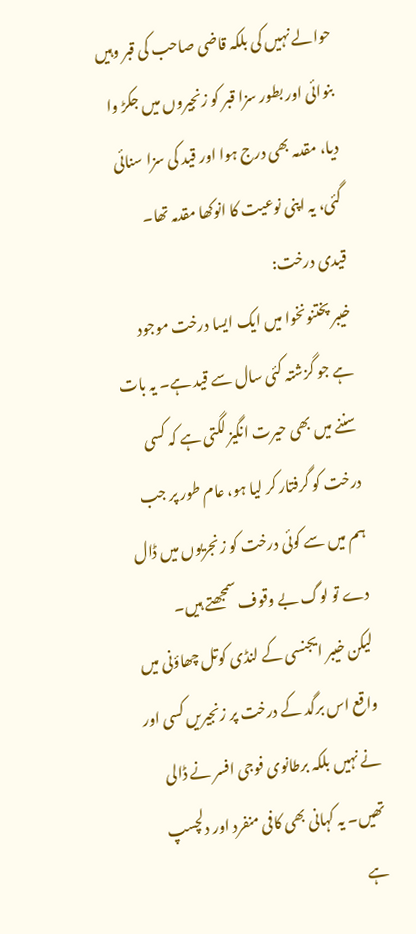حوالے نہیں کی بلکہ قاضی صاحب کی قبر وہیں بنوائی اور بطور سزا قبر کو زنجیروں میں جکڑ وا دیا، مقدمہ بھی درج ہوا اور قید کی سزا سنائی گئی، یہ اپنی نوعیت کا انوکھا مقدمہ تھا۔
قیدی درخت:
خیبر پختنونخوا میں ایک ایسا درخت موجود ہے جو گزشتہ کئی سال سے قید ہے۔ یہ بات سننے میں بھی حیرت انگیز لگتی ہے کہ کسی درخت کو گرفتار کر لیا ہو، عام طور پر جب ہم میں سے کوئی درخت کو زنجریوں میں ڈال دے تو لوگ بے وقوف سمجھتے ہیں۔
لیکن خیبر ایجنسی کے لنڈی کوتل چھاؤنی میں واقع اس برگد کے درخت پر زنجیریں کسی اور نے نہیں بلکہ برطانوی فوجی افسر نے ڈالی تھیں۔ یہ کہانی بھی کافی منفرد اور دلچسپ ہے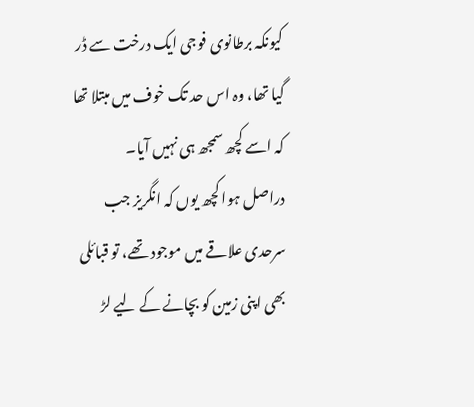کیونکہ برطانوی فوجی ایک درخت سے ڈر گیا تھا، وہ اس حد تک خوف میں مبتلا تھا کہ اسے کچھ سمجھ ہی نہیں آیا۔
دراصل ہوا کچھ یوں کہ انگریز جب سرحدی علاقے میں موجود تھے، تو قبائلی بھی اپنی زمین کو بچانے کے لیے لڑ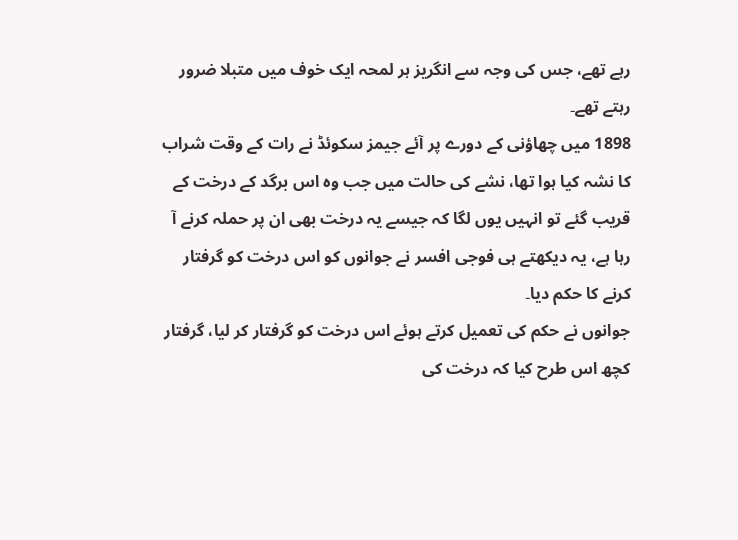رہے تھے، جس کی وجہ سے انگریز ہر لمحہ ایک خوف میں متبلا ضرور رہتے تھے۔
1898 میں چھاؤنی کے دورے پر آئے جیمز سکوئڈ نے رات کے وقت شراب کا نشہ کیا ہوا تھا، نشے کی حالت میں جب وہ اس برگد کے درخت کے قریب گئے تو انہیں یوں لگا کہ جیسے یہ درخت بھی ان پر حملہ کرنے آ رہا ہے، یہ دیکھتے ہی فوجی افسر نے جوانوں کو اس درخت کو گرفتار کرنے کا حکم دیا۔
جوانوں نے حکم کی تعمیل کرتے ہوئے اس درخت کو گرفتار کر لیا، گرفتار کچھ اس طرح کیا کہ درخت کی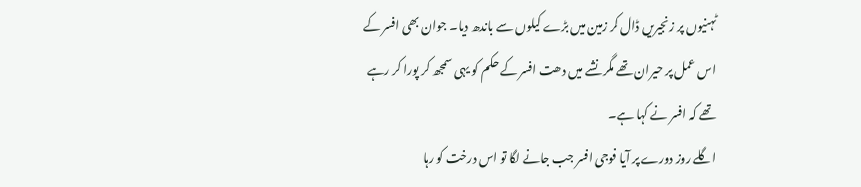ٹہنیوں پر زنجیریں ڈال کر زمین میں بڑے کیلوں سے باندھ دیا۔ جوان بھی افسر کے اس عمل پر حیران تھے مگر نشے میں دھت افسر کے حکم کو یہی سمجھ کر پورا کر رہے تھے کہ افسر نے کہا ہے۔
اگلے روز دورے پر آیا فوجی افسر جب جانے لگا تو اس درخت کو رہا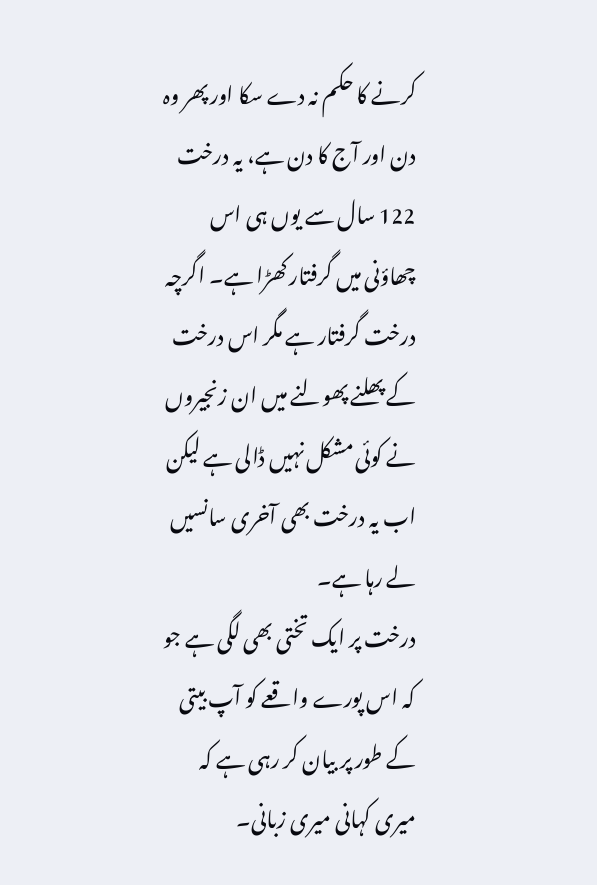کرنے کا حکم نہ دے سکا اور پھر وہ دن اور آج کا دن ہے، یہ درخت 122 سال سے یوں ہی اس چھاؤنی میں گرفتار کھڑا ہے۔ اگرچہ درخت گرفتار ہے مگر اس درخت کے پھلنے پھولنے میں ان زنجیروں نے کوئی مشکل نہیں ڈالی ہے لیکن اب یہ درخت بھی آخری سانسیں لے رہا ہے۔
درخت پر ایک تختی بھی لگی ہے جو کہ اس پورے واقعے کو آپ بیتی کے طور پر بیان کر رہی ہے کہ میری کہانی میری زبانی۔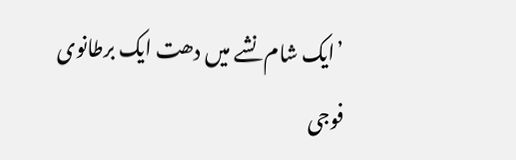’ایک شام نشے میں دھت ایک برطانوی فوجی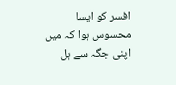افسر کو ایسا محسوس ہوا کہ میں اپنی جگہ سے ہل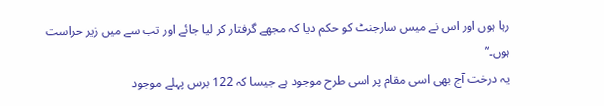رہا ہوں اور اس نے میس سارجنٹ کو حکم دیا کہ مجھے گرفتار کر لیا جائے اور تب سے میں زیر حراست ہوں۔‘’
یہ درخت آج بھی اسی مقام پر اسی طرح موجود ہے جیسا کہ 122 برس پہلے موجود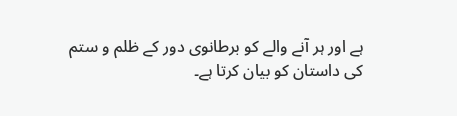ہے اور ہر آنے والے کو برطانوی دور کے ظلم و ستم کی داستان کو بیان کرتا ہے۔